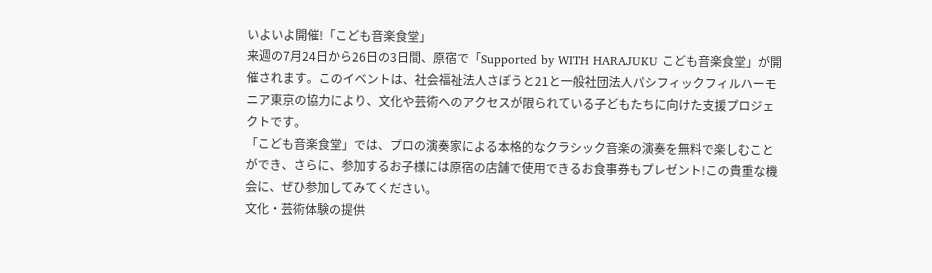いよいよ開催!「こども音楽食堂」
来週の7月24日から26日の3日間、原宿で「Supported by WITH HARAJUKU こども音楽食堂」が開催されます。このイベントは、社会福祉法人さぽうと21と一般社団法人パシフィックフィルハーモニア東京の協力により、文化や芸術へのアクセスが限られている子どもたちに向けた支援プロジェクトです。
「こども音楽食堂」では、プロの演奏家による本格的なクラシック音楽の演奏を無料で楽しむことができ、さらに、参加するお子様には原宿の店舗で使用できるお食事券もプレゼント!この貴重な機会に、ぜひ参加してみてください。
文化・芸術体験の提供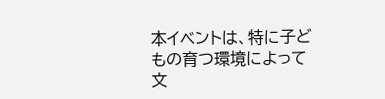本イベントは、特に子どもの育つ環境によって文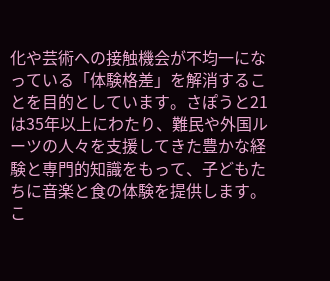化や芸術への接触機会が不均一になっている「体験格差」を解消することを目的としています。さぽうと21は35年以上にわたり、難民や外国ルーツの人々を支援してきた豊かな経験と専門的知識をもって、子どもたちに音楽と食の体験を提供します。
こ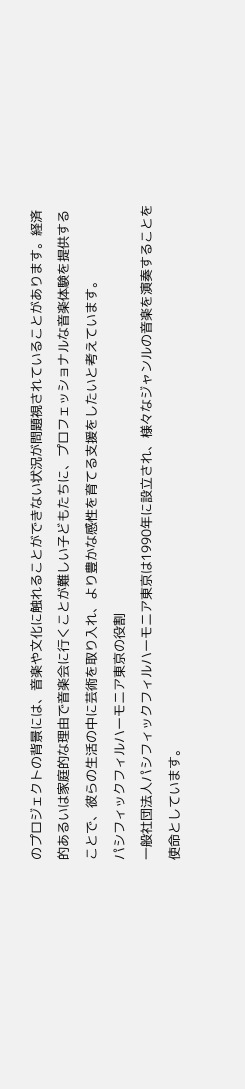のプロジェクトの背景には、音楽や文化に触れることができない状況が問題視されていることがあります。経済的あるいは家庭的な理由で音楽会に行くことが難しい子どもたちに、プロフェッショナルな音楽体験を提供することで、彼らの生活の中に芸術を取り入れ、より豊かな感性を育てる支援をしたいと考えています。
パシフィックフィルハーモニア東京の役割
一般社団法人パシフィックフィルハーモニア東京は1990年に設立され、様々なジャンルの音楽を演奏することを使命としています。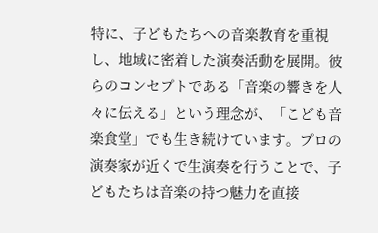特に、子どもたちへの音楽教育を重視し、地域に密着した演奏活動を展開。彼らのコンセプトである「音楽の響きを人々に伝える」という理念が、「こども音楽食堂」でも生き続けています。プロの演奏家が近くで生演奏を行うことで、子どもたちは音楽の持つ魅力を直接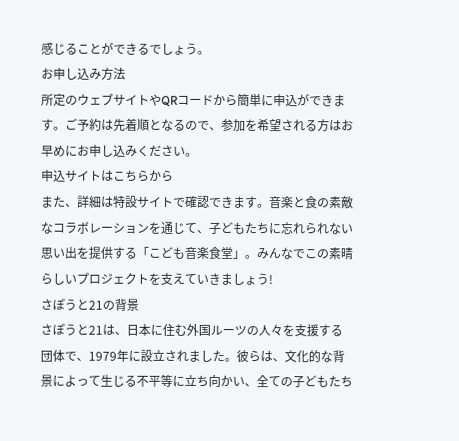感じることができるでしょう。
お申し込み方法
所定のウェブサイトやQRコードから簡単に申込ができます。ご予約は先着順となるので、参加を希望される方はお早めにお申し込みください。
申込サイトはこちらから
また、詳細は特設サイトで確認できます。音楽と食の素敵なコラボレーションを通じて、子どもたちに忘れられない思い出を提供する「こども音楽食堂」。みんなでこの素晴らしいプロジェクトを支えていきましょう!
さぽうと21の背景
さぽうと21は、日本に住む外国ルーツの人々を支援する団体で、1979年に設立されました。彼らは、文化的な背景によって生じる不平等に立ち向かい、全ての子どもたち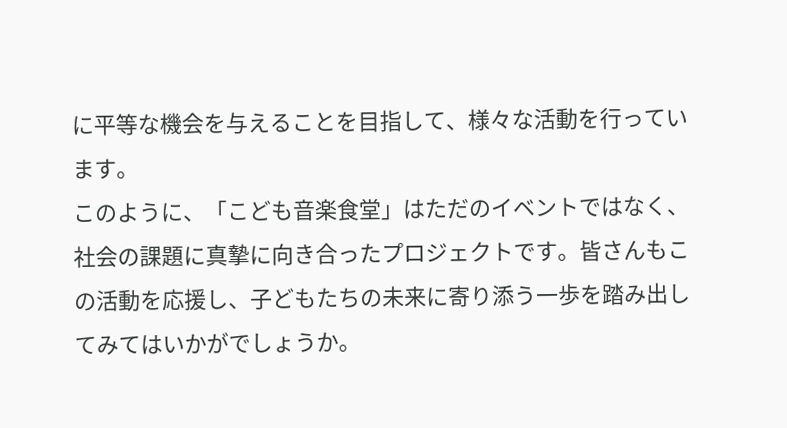に平等な機会を与えることを目指して、様々な活動を行っています。
このように、「こども音楽食堂」はただのイベントではなく、社会の課題に真摯に向き合ったプロジェクトです。皆さんもこの活動を応援し、子どもたちの未来に寄り添う一歩を踏み出してみてはいかがでしょうか。